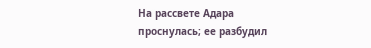На рассвете Адара проснулась; ее разбудил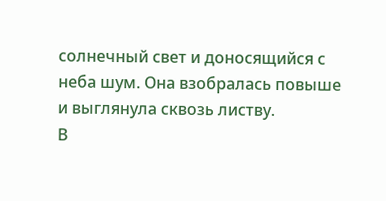солнечный свет и доносящийся с неба шум. Она взобралась повыше и выглянула сквозь листву.
В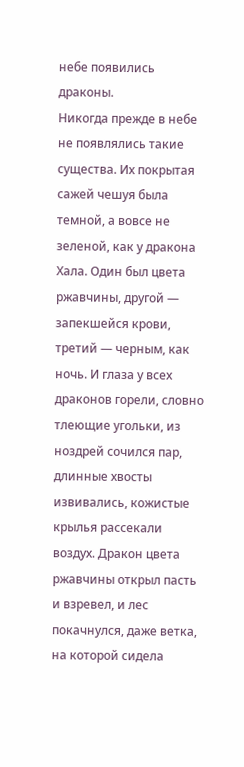небе появились драконы.
Никогда прежде в небе не появлялись такие существа. Их покрытая сажей чешуя была темной, а вовсе не зеленой, как у дракона Хала. Один был цвета ржавчины, другой — запекшейся крови, третий — черным, как ночь. И глаза у всех драконов горели, словно тлеющие угольки, из ноздрей сочился пар, длинные хвосты извивались, кожистые крылья рассекали воздух. Дракон цвета ржавчины открыл пасть и взревел, и лес покачнулся, даже ветка, на которой сидела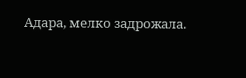Адара, мелко задрожала.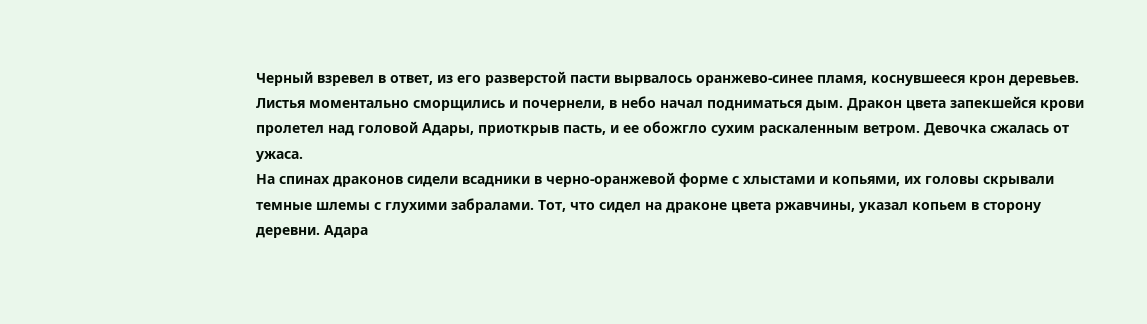Черный взревел в ответ, из его разверстой пасти вырвалось оранжево-синее пламя, коснувшееся крон деревьев. Листья моментально сморщились и почернели, в небо начал подниматься дым. Дракон цвета запекшейся крови пролетел над головой Адары, приоткрыв пасть, и ее обожгло сухим раскаленным ветром. Девочка сжалась от ужаса.
На спинах драконов сидели всадники в черно-оранжевой форме с хлыстами и копьями, их головы скрывали темные шлемы с глухими забралами. Тот, что сидел на драконе цвета ржавчины, указал копьем в сторону деревни. Адара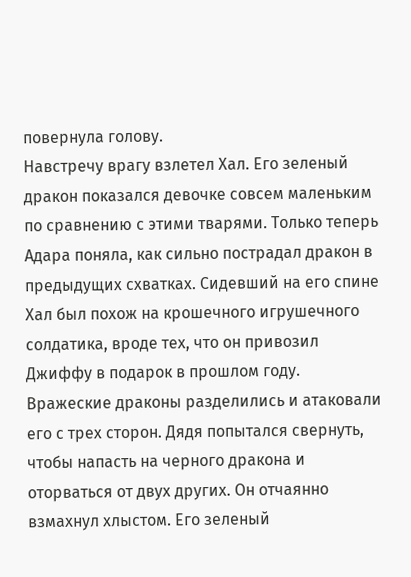повернула голову.
Навстречу врагу взлетел Хал. Его зеленый дракон показался девочке совсем маленьким по сравнению с этими тварями. Только теперь Адара поняла, как сильно пострадал дракон в предыдущих схватках. Сидевший на его спине Хал был похож на крошечного игрушечного солдатика, вроде тех, что он привозил Джиффу в подарок в прошлом году.
Вражеские драконы разделились и атаковали его с трех сторон. Дядя попытался свернуть, чтобы напасть на черного дракона и оторваться от двух других. Он отчаянно взмахнул хлыстом. Его зеленый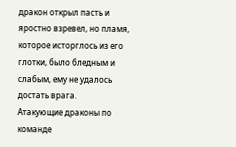дракон открыл пасть и яростно взревел, но пламя, которое исторглось из его глотки, было бледным и слабым, ему не удалось достать врага.
Атакующие драконы по команде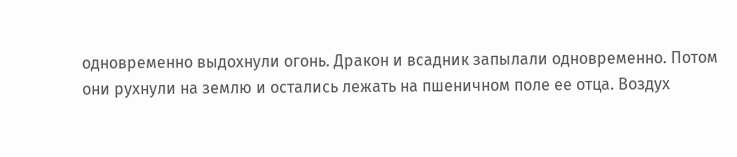одновременно выдохнули огонь. Дракон и всадник запылали одновременно. Потом они рухнули на землю и остались лежать на пшеничном поле ее отца. Воздух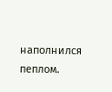наполнился пеплом.